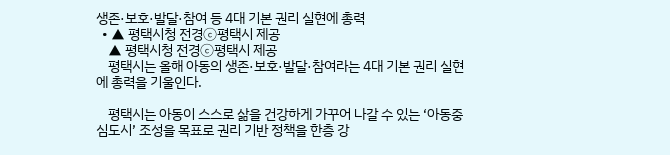생존·보호·발달·참여 등 4대 기본 권리 실현에 총력
  • ▲ 평택시청 전경ⓒ평택시 제공
    ▲ 평택시청 전경ⓒ평택시 제공
    평택시는 올해 아동의 생존·보호·발달·참여라는 4대 기본 권리 실현에 총력을 기울인다.

    평택시는 아동이 스스로 삶을 건강하게 가꾸어 나갈 수 있는 ‘아동중심도시’ 조성을 목표로 권리 기반 정책을 한층 강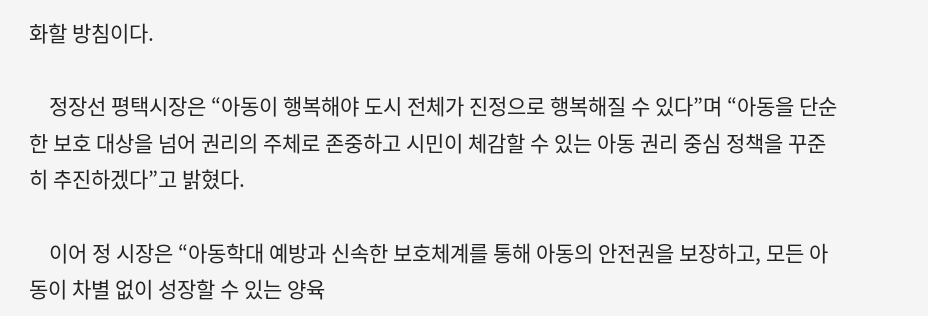화할 방침이다.

    정장선 평택시장은 “아동이 행복해야 도시 전체가 진정으로 행복해질 수 있다”며 “아동을 단순한 보호 대상을 넘어 권리의 주체로 존중하고 시민이 체감할 수 있는 아동 권리 중심 정책을 꾸준히 추진하겠다”고 밝혔다.

    이어 정 시장은 “아동학대 예방과 신속한 보호체계를 통해 아동의 안전권을 보장하고, 모든 아동이 차별 없이 성장할 수 있는 양육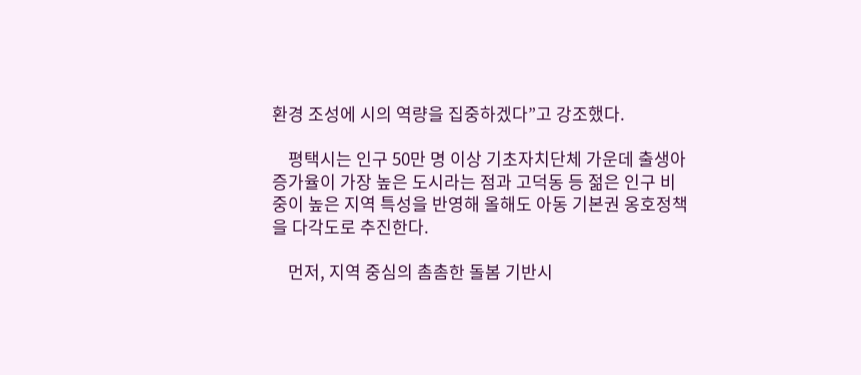환경 조성에 시의 역량을 집중하겠다”고 강조했다.

    평택시는 인구 50만 명 이상 기초자치단체 가운데 출생아 증가율이 가장 높은 도시라는 점과 고덕동 등 젊은 인구 비중이 높은 지역 특성을 반영해 올해도 아동 기본권 옹호정책을 다각도로 추진한다.

    먼저, 지역 중심의 촘촘한 돌봄 기반시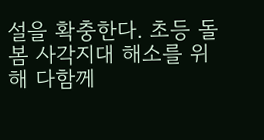설을 확충한다. 초등 돌봄 사각지대 해소를 위해 다함께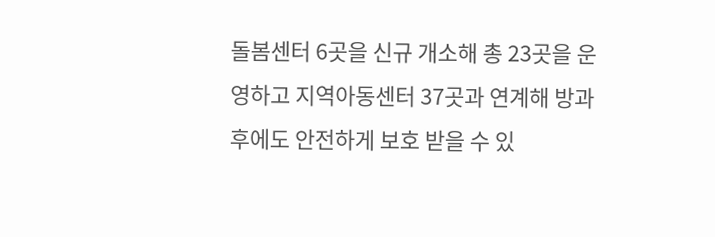돌봄센터 6곳을 신규 개소해 총 23곳을 운영하고 지역아동센터 37곳과 연계해 방과 후에도 안전하게 보호 받을 수 있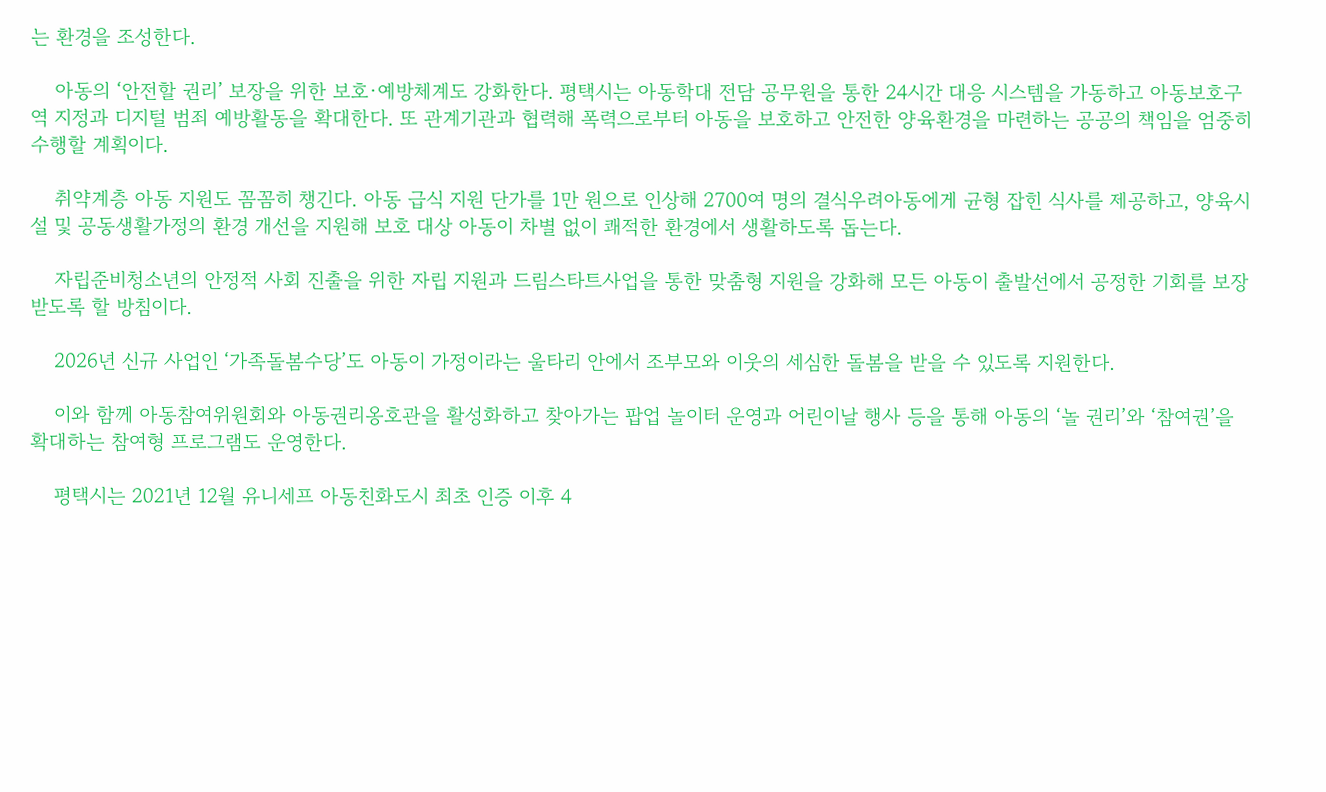는 환경을 조성한다.

    아동의 ‘안전할 권리’ 보장을 위한 보호·예방체계도 강화한다. 평택시는 아동학대 전담 공무원을 통한 24시간 대응 시스템을 가동하고 아동보호구역 지정과 디지털 범죄 예방활동을 확대한다. 또 관계기관과 협력해 폭력으로부터 아동을 보호하고 안전한 양육환경을 마련하는 공공의 책임을 엄중히 수행할 계획이다.

    취약계층 아동 지원도 꼼꼼히 챙긴다. 아동 급식 지원 단가를 1만 원으로 인상해 2700여 명의 결식우려아동에게 균형 잡힌 식사를 제공하고, 양육시설 및 공동생활가정의 환경 개선을 지원해 보호 대상 아동이 차별 없이 쾌적한 환경에서 생활하도록 돕는다.

    자립준비청소년의 안정적 사회 진출을 위한 자립 지원과 드림스타트사업을 통한 맞춤형 지원을 강화해 모든 아동이 출발선에서 공정한 기회를 보장받도록 할 방침이다.

    2026년 신규 사업인 ‘가족돌봄수당’도 아동이 가정이라는 울타리 안에서 조부모와 이웃의 세심한 돌봄을 받을 수 있도록 지원한다.

    이와 함께 아동참여위원회와 아동권리옹호관을 활성화하고 찾아가는 팝업 놀이터 운영과 어린이날 행사 등을 통해 아동의 ‘놀 권리’와 ‘참여권’을 확대하는 참여형 프로그램도 운영한다.

    평택시는 2021년 12월 유니세프 아동친화도시 최초 인증 이후 4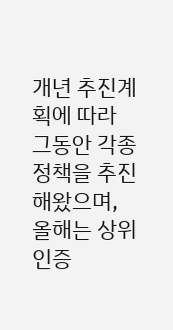개년 추진계획에 따라 그동안 각종 정책을 추진해왔으며, 올해는 상위 인증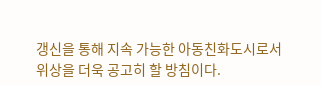갱신을 통해 지속 가능한 아동친화도시로서 위상을 더욱 공고히 할 방침이다.